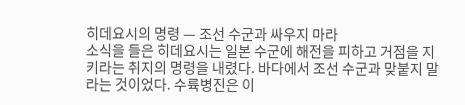히데요시의 명령 — 조선 수군과 싸우지 마라
소식을 들은 히데요시는 일본 수군에 해전을 피하고 거점을 지키라는 취지의 명령을 내렸다. 바다에서 조선 수군과 맞붙지 말라는 것이었다. 수륙병진은 이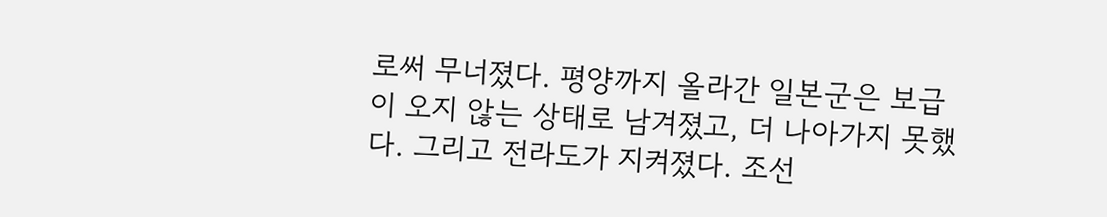로써 무너졌다. 평양까지 올라간 일본군은 보급이 오지 않는 상태로 남겨졌고, 더 나아가지 못했다. 그리고 전라도가 지켜졌다. 조선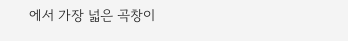에서 가장 넓은 곡창이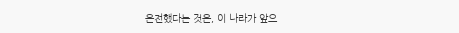온전했다는 것은, 이 나라가 앞으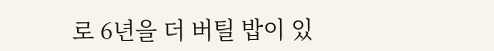로 6년을 더 버틸 밥이 있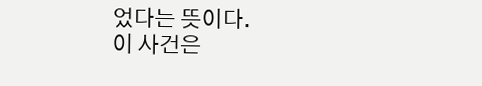었다는 뜻이다.
이 사건은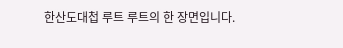한산도대첩 루트 루트의 한 장면입니다.